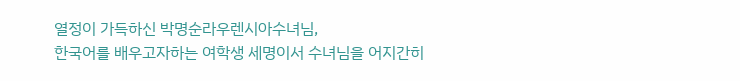열정이 가득하신 박명순라우렌시아수녀님,
한국어를 배우고자하는 여학생 세명이서 수녀님을 어지간히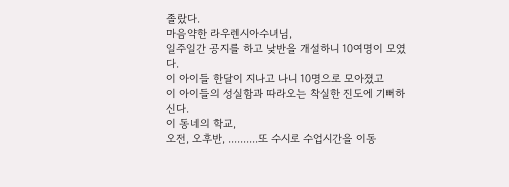졸랐다.
마음약한 라우렌시아수녀님,
일주일간 공지를 하고 낮반을 개설하니 10여명이 모였다.
이 아이들 한달이 지나고 나니 10명으로 모아졌고
이 아이들의 성실함과 따라오는 착실한 진도에 기뻐하신다.
이 동네의 학교,
오전, 오후반, ..........또 수시로 수업시간을 이동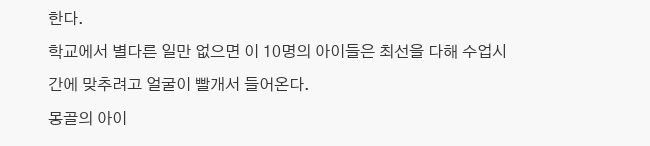한다.
학교에서 별다른 일만 없으면 이 10명의 아이들은 최선을 다해 수업시간에 맞추려고 얼굴이 빨개서 들어온다.
몽골의 아이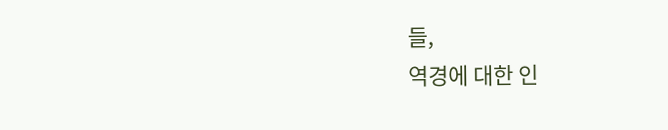들,
역경에 대한 인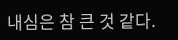내심은 참 큰 것 같다.